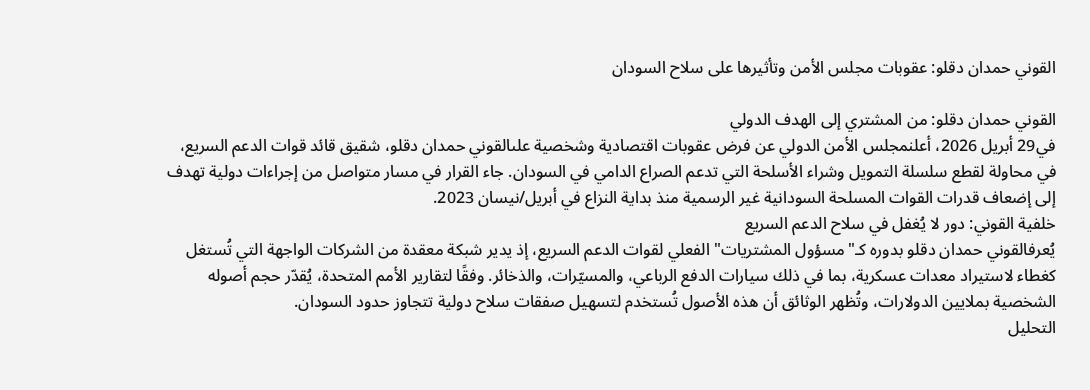القوني حمدان دقلو: عقوبات مجلس الأمن وتأثيرها على سلاح السودان

القوني حمدان دقلو: من المشتري إلى الهدف الدولي
في29 أبريل 2026، أعلنمجلس الأمن الدولي عن فرض عقوبات اقتصادية وشخصية علىالقوني حمدان دقلو، شقيق قائد قوات الدعم السريع، في محاولة لقطع سلسلة التمويل وشراء الأسلحة التي تدعم الصراع الدامي في السودان. جاء القرار في مسار متواصل من إجراءات دولية تهدف إلى إضعاف قدرات القوات المسلحة السودانية غير الرسمية منذ بداية النزاع في أبريل/نيسان 2023.
خلفية القوني: دور لا يُغفل في سلاح الدعم السريع
يُعرفالقوني حمدان دقلو بدوره كـ"مسؤول المشتريات" الفعلي لقوات الدعم السريع، إذ يدير شبكة معقدة من الشركات الواجهة التي تُستغل كغطاء لاستيراد معدات عسكرية، بما في ذلك سيارات الدفع الرباعي، والمسيّرات، والذخائر. وفقًا لتقارير الأمم المتحدة، يُقدّر حجم أصوله الشخصية بملايين الدولارات، وتُظهر الوثائق أن هذه الأصول تُستخدم لتسهيل صفقات سلاح دولية تتجاوز حدود السودان.
التحليل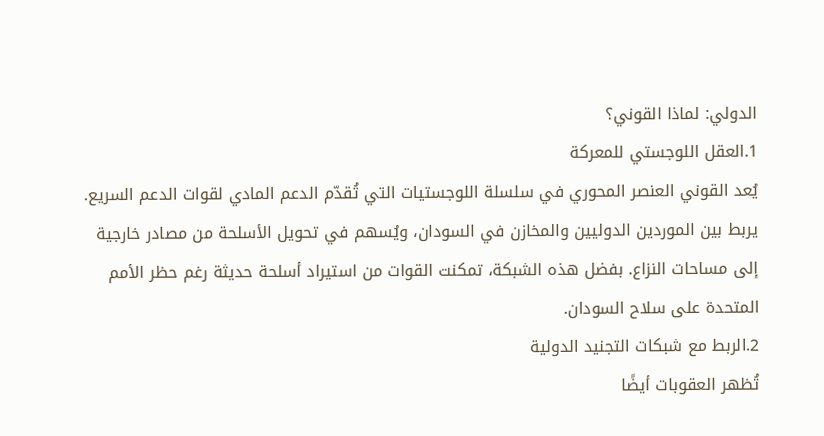الدولي: لماذا القوني؟
1.العقل اللوجستي للمعركة
يُعد القوني العنصر المحوري في سلسلة اللوجستيات التي تُقدّم الدعم المادي لقوات الدعم السريع. يربط بين الموردين الدوليين والمخازن في السودان، ويُسهم في تحويل الأسلحة من مصادر خارجية إلى مساحات النزاع. بفضل هذه الشبكة، تمكنت القوات من استيراد أسلحة حديثة رغم حظر الأمم المتحدة على سلاح السودان.
2.الربط مع شبكات التجنيد الدولية
تُظهر العقوبات أيضًا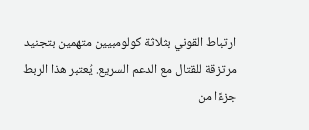ارتباط القوني بثلاثة كولومبيين متهمين بتجنيد مرتزقة للقتال مع الدعم السريع. يُعتبر هذا الربط جزءًا من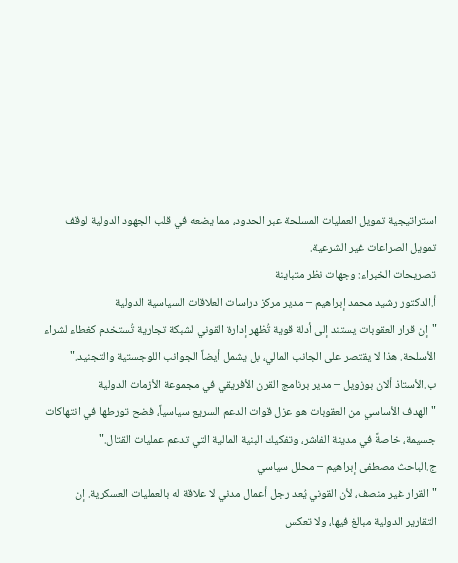استراتيجية تمويل العمليات المسلحة عبر الحدود، مما يضعه في قلب الجهود الدولية لوقف تمويل الصراعات غير الشرعية.
تصريحات الخبراء: وجهات نظر متباينة
أ.الدكتور رشيد محمد إبراهيم – مدير مركز دراسات العلاقات السياسية الدولية
"إن قرار العقوبات يستند إلى أدلة قوية تُظهر إدارة القوني لشبكة تجارية تُستخدم كغطاء لشراء الأسلحة. هذا لا يقتصر على الجانب المالي، بل يشمل أيضاً الجوانب اللوجستية والتجنيد."
ب.الأستاذ ألان بوزويل – مدير برنامج القرن الأفريقي في مجموعة الأزمات الدولية
"الهدف الأساسي من العقوبات هو عزل قوات الدعم السريع سياسياً، فضح تورطها في انتهاكات جسيمة، خاصةً في مدينة الفاشر، وتفكيك البنية المالية التي تدعم عمليات القتال."
ج.الباحث مصطفى إبراهيم – محلل سياسي
"القرار غير منصف، لأن القوني يُعد رجل أعمال مدني لا علاقة له بالعمليات العسكرية. إن التقارير الدولية مبالغ فيها، ولا تعكس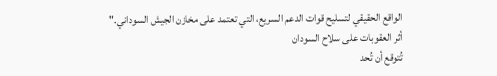الواقع الحقيقي لتسليح قوات الدعم السريع، التي تعتمد على مخازن الجيش السوداني."
أثر العقوبات على سلاح السودان
تُتوقع أن تُحد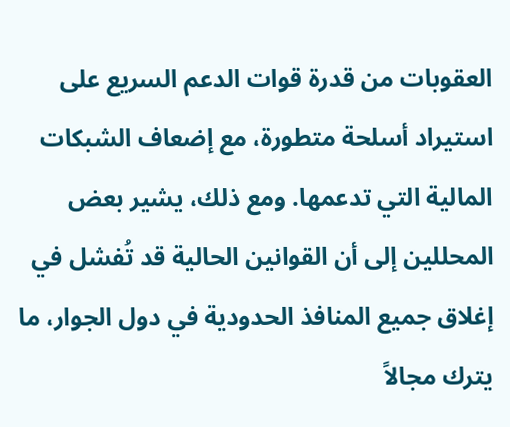العقوبات من قدرة قوات الدعم السريع على استيراد أسلحة متطورة، مع إضعاف الشبكات المالية التي تدعمها. ومع ذلك، يشير بعض المحللين إلى أن القوانين الحالية قد تُفشل في إغلاق جميع المنافذ الحدودية في دول الجوار، ما يترك مجالاً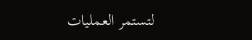لتستمر العمليات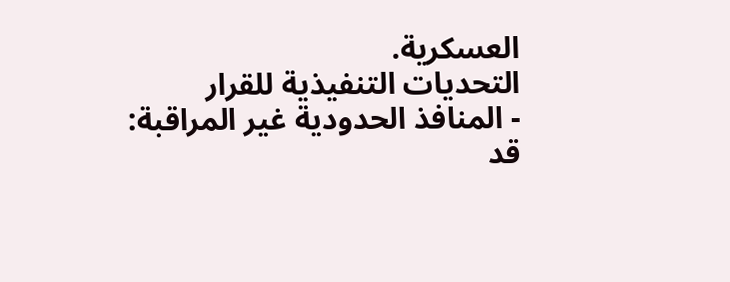العسكرية.
التحديات التنفيذية للقرار
- المنافذ الحدودية غير المراقبة: قد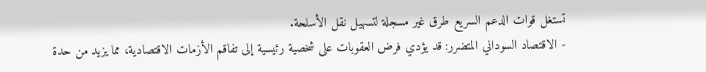تستغل قوات الدعم السريع طرق غير مسجلة لتسهيل نقل الأسلحة.
- الاقتصاد السوداني المتضرر: قد يؤدي فرض العقوبات على شخصية رئيسية إلى تفاقم الأزمات الاقتصادية، مما يزيد من حدة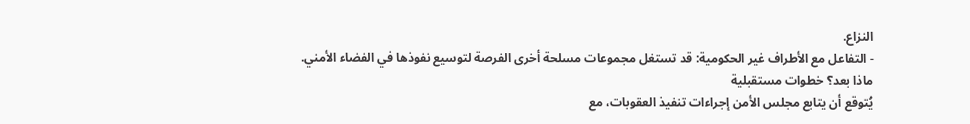النزاع.
- التفاعل مع الأطراف غير الحكومية: قد تستغل مجموعات مسلحة أخرى الفرصة لتوسيع نفوذها في الفضاء الأمني.
ماذا بعد؟ خطوات مستقبلية
يُتوقع أن يتابع مجلس الأمن إجراءات تنفيذ العقوبات، مع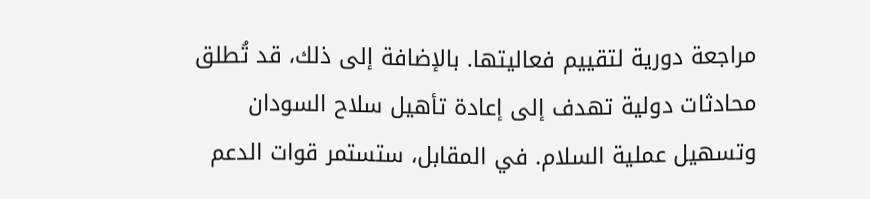مراجعة دورية لتقييم فعاليتها. بالإضافة إلى ذلك، قد تُطلق محادثات دولية تهدف إلى إعادة تأهيل سلاح السودان وتسهيل عملية السلام. في المقابل، ستستمر قوات الدعم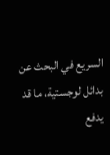السريع في البحث عن بدائل لوجستية، ما قد يدفع